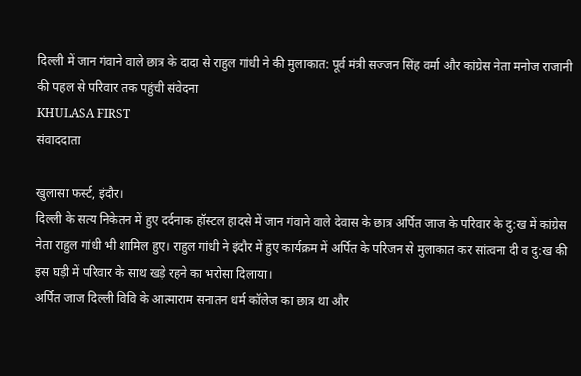दिल्ली में जान गंवाने वाले छात्र के दादा से राहुल गांधी ने की मुलाकात: पूर्व मंत्री सज्जन सिंह वर्मा और कांग्रेस नेता मनोज राजानी की पहल से परिवार तक पहुंची संवेदना
KHULASA FIRST
संवाददाता

खुलासा फर्स्ट, इंदौर।
दिल्ली के सत्य निकेतन में हुए दर्दनाक हॉस्टल हादसे में जान गंवाने वाले देवास के छात्र अर्पित जाज के परिवार के दु:ख में कांग्रेस नेता राहुल गांधी भी शामिल हुए। राहुल गांधी ने इंदौर में हुए कार्यक्रम में अर्पित के परिजन से मुलाकात कर सांत्वना दी व दु:ख की इस घड़ी में परिवार के साथ खड़े रहने का भरोसा दिलाया।
अर्पित जाज दिल्ली विवि के आत्माराम सनातन धर्म कॉलेज का छात्र था और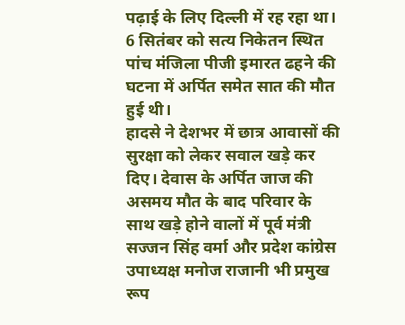पढ़ाई के लिए दिल्ली में रह रहा था। 6 सितंबर को सत्य निकेतन स्थित पांच मंजिला पीजी इमारत ढहने की घटना में अर्पित समेत सात की मौत हुई थी।
हादसे ने देशभर में छात्र आवासों की सुरक्षा को लेकर सवाल खड़े कर दिए। देवास के अर्पित जाज की असमय मौत के बाद परिवार के साथ खड़े होने वालों में पूर्व मंत्री सज्जन सिंह वर्मा और प्रदेश कांग्रेस उपाध्यक्ष मनोज राजानी भी प्रमुख रूप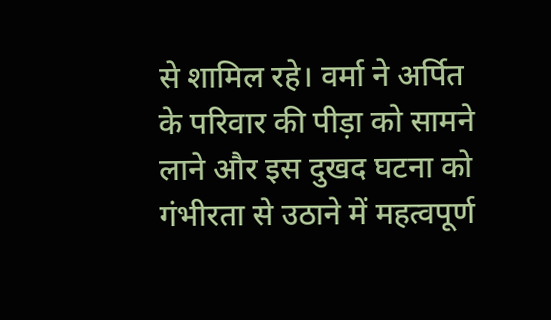से शामिल रहे। वर्मा ने अर्पित के परिवार की पीड़ा को सामने लाने और इस दुखद घटना को गंभीरता से उठाने में महत्वपूर्ण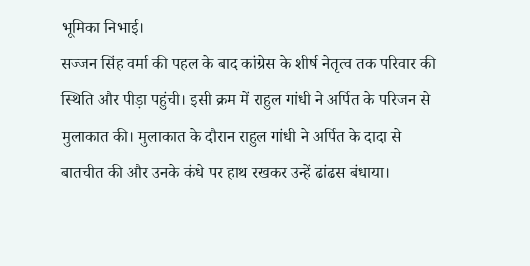भूमिका निभाई।
सज्जन सिंह वर्मा की पहल के बाद कांग्रेस के शीर्ष नेतृत्व तक परिवार की स्थिति और पीड़ा पहुंची। इसी क्रम में राहुल गांधी ने अर्पित के परिजन से मुलाकात की। मुलाकात के दौरान राहुल गांधी ने अर्पित के दादा से बातचीत की और उनके कंधे पर हाथ रखकर उन्हें ढांढस बंधाया।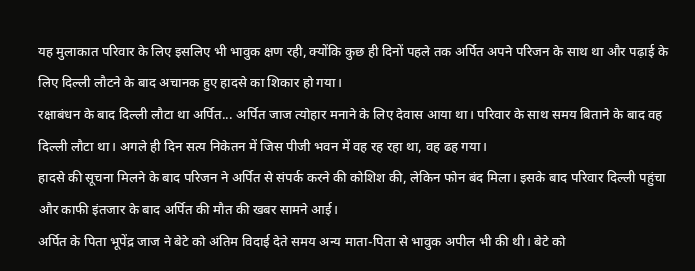यह मुलाकात परिवार के लिए इसलिए भी भावुक क्षण रही, क्योंकि कुछ ही दिनों पहले तक अर्पित अपने परिजन के साथ था और पढ़ाई के लिए दिल्ली लौटने के बाद अचानक हुए हादसे का शिकार हो गया।
रक्षाबंधन के बाद दिल्ली लौटा था अर्पित... अर्पित जाज त्योहार मनाने के लिए देवास आया था। परिवार के साथ समय बिताने के बाद वह दिल्ली लौटा था। अगले ही दिन सत्य निकेतन में जिस पीजी भवन में वह रह रहा था, वह ढह गया।
हादसे की सूचना मिलने के बाद परिजन ने अर्पित से संपर्क करने की कोशिश की, लेकिन फोन बंद मिला। इसके बाद परिवार दिल्ली पहुंचा और काफी इंतजार के बाद अर्पित की मौत की खबर सामने आई।
अर्पित के पिता भूपेंद्र जाज ने बेटे को अंतिम विदाई देते समय अन्य माता-पिता से भावुक अपील भी की थी। बेटे को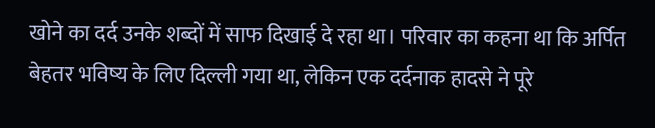खोने का दर्द उनके शब्दों में साफ दिखाई दे रहा था। परिवार का कहना था कि अर्पित बेहतर भविष्य के लिए दिल्ली गया था, लेकिन एक दर्दनाक हादसे ने पूरे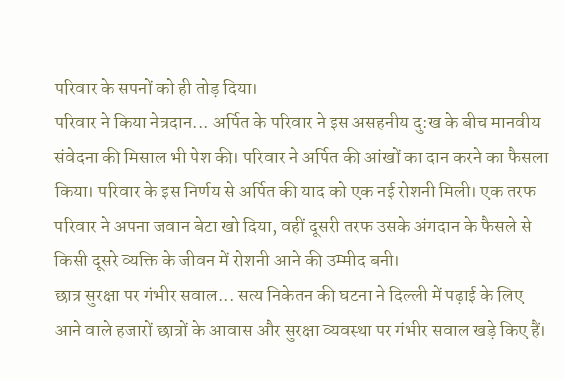परिवार के सपनों को ही तोड़ दिया।
परिवार ने किया नेत्रदान... अर्पित के परिवार ने इस असहनीय दु:ख के बीच मानवीय संवेदना की मिसाल भी पेश की। परिवार ने अर्पित की आंखों का दान करने का फैसला किया। परिवार के इस निर्णय से अर्पित की याद को एक नई रोशनी मिली। एक तरफ परिवार ने अपना जवान बेटा खो दिया, वहीं दूसरी तरफ उसके अंगदान के फैसले से किसी दूसरे व्यक्ति के जीवन में रोशनी आने की उम्मीद बनी।
छात्र सुरक्षा पर गंभीर सवाल... सत्य निकेतन की घटना ने दिल्ली में पढ़ाई के लिए आने वाले हजारों छात्रों के आवास और सुरक्षा व्यवस्था पर गंभीर सवाल खड़े किए हैं।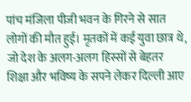पांच मंजिला पीजी भवन के गिरने से सात लोगों की मौत हुई। मृतकों में कई युवा छात्र थे, जो देश के अलग-अलग हिस्सों से बेहतर शिक्षा और भविष्य के सपने लेकर दिल्ली आए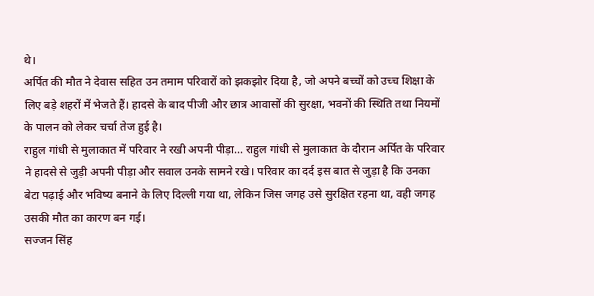थे।
अर्पित की मौत ने देवास सहित उन तमाम परिवारों को झकझोर दिया है, जो अपने बच्चों को उच्च शिक्षा के लिए बड़े शहरों में भेजते हैं। हादसे के बाद पीजी और छात्र आवासों की सुरक्षा, भवनों की स्थिति तथा नियमों के पालन को लेकर चर्चा तेज हुई है।
राहुल गांधी से मुलाकात में परिवार ने रखी अपनी पीड़ा... राहुल गांधी से मुलाकात के दौरान अर्पित के परिवार ने हादसे से जुड़ी अपनी पीड़ा और सवाल उनके सामने रखे। परिवार का दर्द इस बात से जुड़ा है कि उनका बेटा पढ़ाई और भविष्य बनाने के लिए दिल्ली गया था, लेकिन जिस जगह उसे सुरक्षित रहना था, वही जगह उसकी मौत का कारण बन गई।
सज्जन सिंह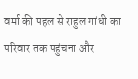वर्मा की पहल से राहुल गांधी का परिवार तक पहुंचना और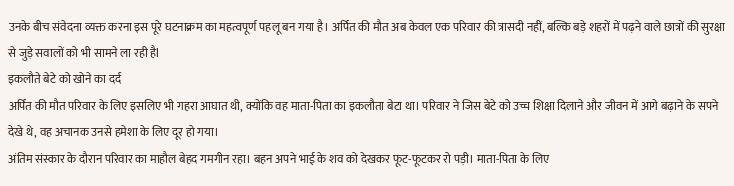उनके बीच संवेदना व्यक्त करना इस पूरे घटनाक्रम का महत्वपूर्ण पहलू बन गया है। अर्पित की मौत अब केवल एक परिवार की त्रासदी नहीं, बल्कि बड़े शहरों में पढ़ने वाले छात्रों की सुरक्षा से जुड़े सवालों को भी सामने ला रही हैl
इकलौते बेटे को खोने का दर्द
अर्पित की मौत परिवार के लिए इसलिए भी गहरा आघात थी, क्योंकि वह माता-पिता का इकलौता बेटा था। परिवार ने जिस बेटे को उच्च शिक्षा दिलाने और जीवन में आगे बढ़ाने के सपने देखे थे, वह अचानक उनसे हमेशा के लिए दूर हो गया।
अंतिम संस्कार के दौरान परिवार का माहौल बेहद गमगीन रहा। बहन अपने भाई के शव को देखकर फूट-फूटकर रो पड़ी। माता-पिता के लिए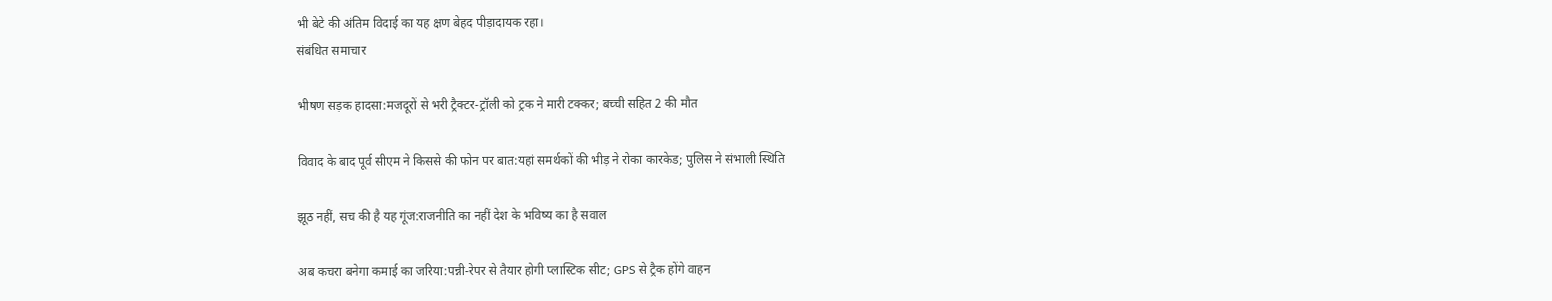भी बेटे की अंतिम विदाई का यह क्षण बेहद पीड़ादायक रहा।
संबंधित समाचार

भीषण सड़क हादसा:मजदूरों से भरी ट्रैक्टर-ट्रॉली को ट्रक ने मारी टक्कर; बच्ची सहित 2 की मौत

विवाद के बाद पूर्व सीएम ने किससे की फोन पर बात:यहां समर्थकों की भीड़ ने रोका कारकेड; पुलिस ने संभाली स्थिति

झूठ नहीं, सच की है यह गूंज:राजनीति का नहीं देश के भविष्य का है सवाल

अब कचरा बनेगा कमाई का जरिया:पन्नी-रेपर से तैयार होगी प्लास्टिक सीट; GPS से ट्रैक होंगे वाहन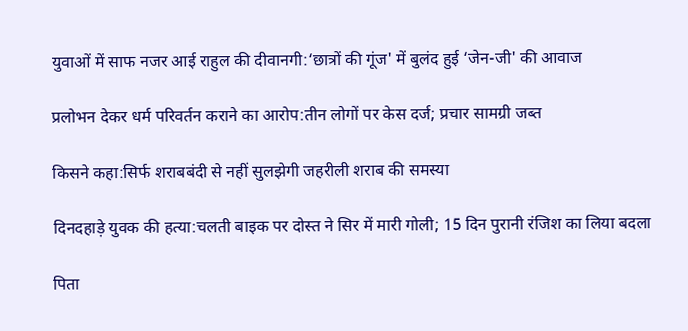युवाओं में साफ नजर आई राहुल की दीवानगी:‘छात्रों की गूंज' में बुलंद हुई ‘जेन-जी' की आवाज

प्रलोभन देकर धर्म परिवर्तन कराने का आरोप:तीन लोगों पर केस दर्ज; प्रचार सामग्री जब्त

किसने कहा:सिर्फ शराबबंदी से नहीं सुलझेगी जहरीली शराब की समस्या

दिनदहाड़े युवक की हत्या:चलती बाइक पर दोस्त ने सिर में मारी गोली; 15 दिन पुरानी रंजिश का लिया बदला

पिता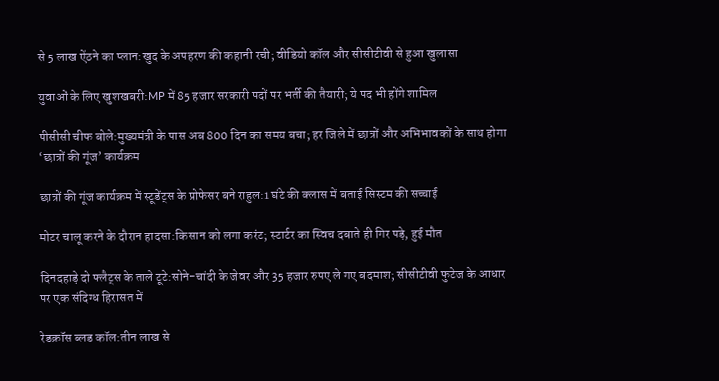से 5 लाख ऐंठने का प्लान:खुद के अपहरण की कहानी रची; वीडियो कॉल और सीसीटीवी से हुआ खुलासा

युवाओं के लिए खुशखबरी:MP में 85 हजार सरकारी पदों पर भर्ती की तैयारी; ये पद भी होंगे शामिल

पीसीसी चीफ बोले:मुख्यमंत्री के पास अब 800 दिन का समय बचा; हर जिले में छात्रों और अभिभावकों के साथ होगा ‘छात्रों की गूंज’ कार्यक्रम

छात्रों की गूंज कार्यक्रम में स्टूडेंट्स के प्रोफेसर बने राहुल:1 घंटे की क्लास में बताई सिस्टम की सच्चाई

मोटर चालू करने के दौरान हादसा:किसान को लगा करंट; स्टार्टर का स्विच दबाते ही गिर पड़े, हुई मौत

दिनदहाड़े दो फ्लैट्स के ताले टूटे:सोने-चांदी के जेवर और 35 हजार रुपए ले गए बदमाश; सीसीटीवी फुटेज के आधार पर एक संदिग्ध हिरासत में

रेडक्रॉस ब्लड कॉल:तीन लाख से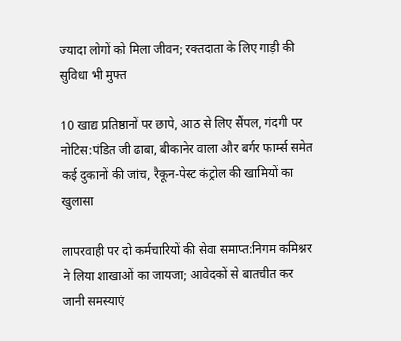ज्यादा लोगों को मिला जीवन; रक्तदाता के लिए गाड़ी की सुविधा भी मुफ्त

10 खाद्य प्रतिष्ठानों पर छापे, आठ से लिए सैंपल, गंदगी पर नोटिस:पंडित जी ढाबा, बीकानेर वाला और बर्गर फार्म्स समेत कई दुकानों की जांच, रैकून-पेस्ट कंट्रोल की खामियों का खुलासा

लापरवाही पर दो कर्मचारियों की सेवा समाप्त:निगम कमिश्नर ने लिया शाखाओं का जायजा; आवेदकों से बातचीत कर जानी समस्याएं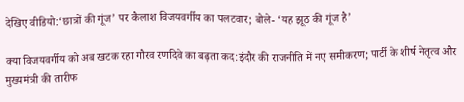देखिए वीडियो:‘छात्रों की गूंज’ पर कैलाश विजयवर्गीय का पलटवार; बोले- ‘यह झूठ की गूंज है’

क्या विजयवर्गीय को अब खटक रहा गौरव रणदिवे का बढ़ता कद:इंदौर की राजनीति में नए समीकरण; पार्टी के शीर्ष नेतृत्व और मुख्यमंत्री की तारीफ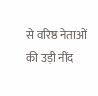से वरिष्ठ नेताओं की उड़ी नींद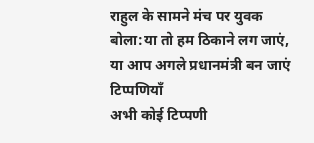राहुल के सामने मंच पर युवक बोला:या तो हम ठिकाने लग जाएं, या आप अगले प्रधानमंत्री बन जाएं
टिप्पणियाँ
अभी कोई टिप्पणी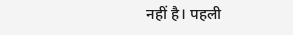नहीं है। पहली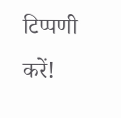टिप्पणी करें!